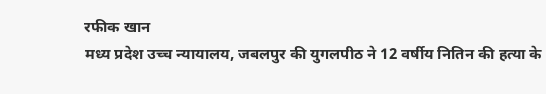रफीक खान
मध्य प्रदेश उच्च न्यायालय, जबलपुर की युगलपीठ ने 12 वर्षीय नितिन की हत्या के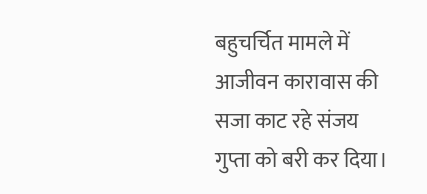बहुचर्चित मामले में आजीवन कारावास की सजा काट रहे संजय गुप्ता को बरी कर दिया।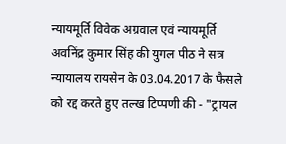न्यायमूर्ति विवेक अग्रवाल एवं न्यायमूर्ति अवनिंद्र कुमार सिंह की युगल पीठ ने सत्र न्यायालय रायसेन के 03.04.2017 के फैसले को रद्द करते हुए तल्ख टिप्पणी की - "ट्रायल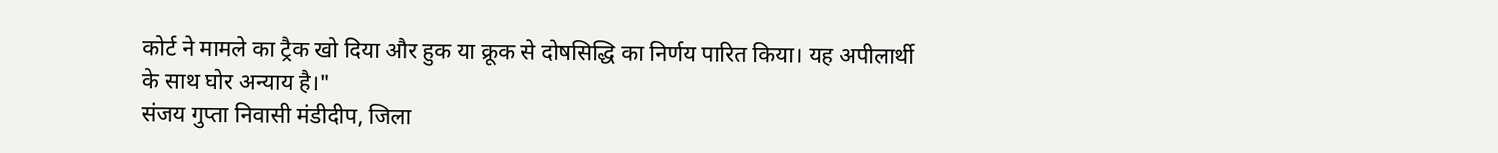कोर्ट ने मामले का ट्रैक खो दिया और हुक या क्रूक से दोषसिद्धि का निर्णय पारित किया। यह अपीलार्थी के साथ घोर अन्याय है।"
संजय गुप्ता निवासी मंडीदीप, जिला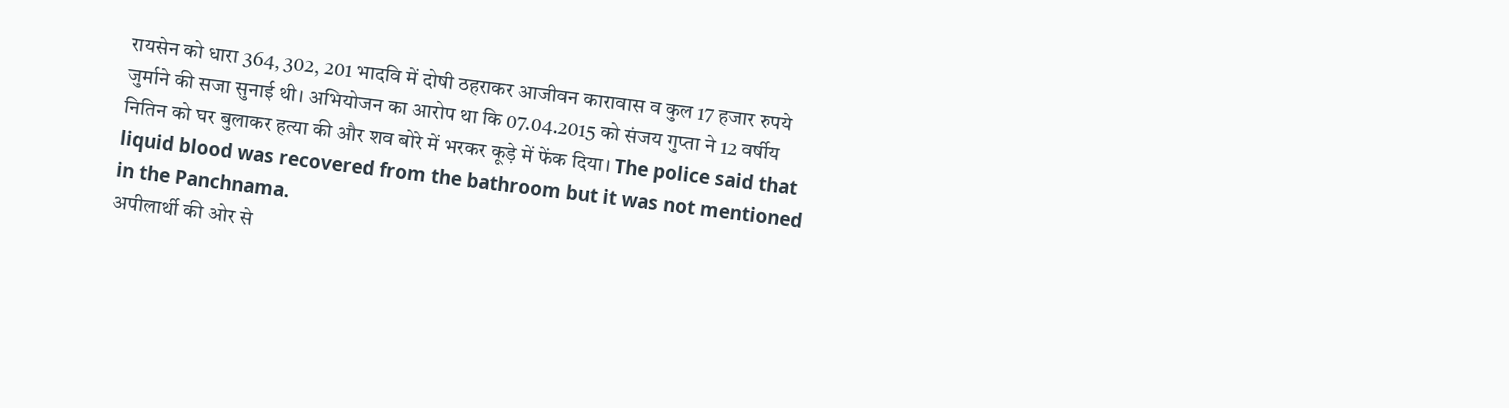रायसेन को धारा 364, 302, 201 भादवि में दोषी ठहराकर आजीवन कारावास व कुल 17 हजार रुपये जुर्माने की सजा सुनाई थी। अभियोजन का आरोप था कि 07.04.2015 को संजय गुप्ता ने 12 वर्षीय नितिन को घर बुलाकर हत्या की और शव बोरे में भरकर कूड़े में फेंक दिया। The police said that liquid blood was recovered from the bathroom but it was not mentioned in the Panchnama.
अपीलार्थी की ओर से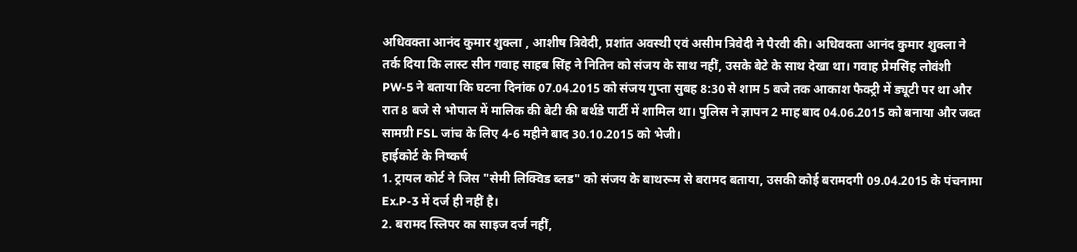अधिवक्ता आनंद कुमार शुक्ला , आशीष त्रिवेदी, प्रशांत अवस्थी एवं असीम त्रिवेदी ने पैरवी की। अधिवक्ता आनंद कुमार शुक्ला ने तर्क दिया कि लास्ट सीन गवाह साहब सिंह ने नितिन को संजय के साथ नहीं, उसके बेटे के साथ देखा था। गवाह प्रेमसिंह लोवंशी PW-5 ने बताया कि घटना दिनांक 07.04.2015 को संजय गुप्ता सुबह 8:30 से शाम 5 बजे तक आकाश फैक्ट्री में ड्यूटी पर था और रात 8 बजे से भोपाल में मालिक की बेटी की बर्थडे पार्टी में शामिल था। पुलिस ने ज्ञापन 2 माह बाद 04.06.2015 को बनाया और जब्त सामग्री FSL जांच के लिए 4-6 महीने बाद 30.10.2015 को भेजी।
हाईकोर्ट के निष्कर्ष
1. ट्रायल कोर्ट ने जिस "सेमी लिक्विड ब्लड" को संजय के बाथरूम से बरामद बताया, उसकी कोई बरामदगी 09.04.2015 के पंचनामा Ex.P-3 में दर्ज ही नहीं है।
2. बरामद स्लिपर का साइज दर्ज नहीं,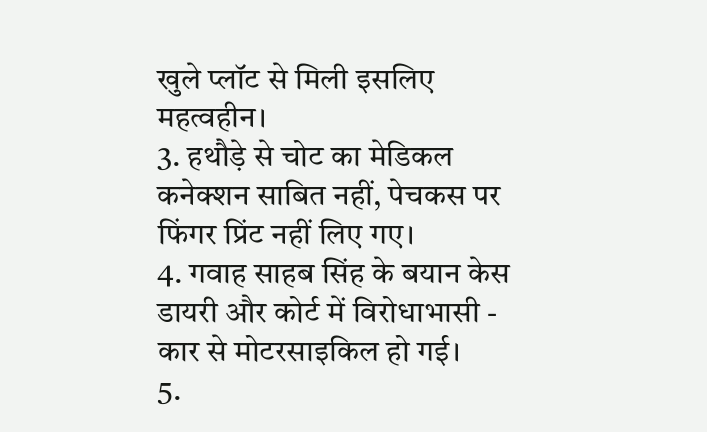खुले प्लॉट से मिली इसलिए महत्वहीन।
3. हथौड़े से चोट का मेडिकल कनेक्शन साबित नहीं, पेचकस पर फिंगर प्रिंट नहीं लिए गए।
4. गवाह साहब सिंह के बयान केस डायरी और कोर्ट में विरोधाभासी - कार से मोटरसाइकिल हो गई।
5.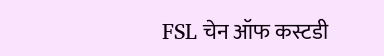FSL चेन ऑफ कस्टडी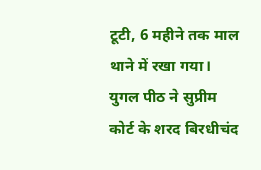टूटी, 6 महीने तक माल थाने में रखा गया।
युगल पीठ ने सुप्रीम कोर्ट के शरद बिरधीचंद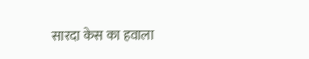सारदा केस का हवाला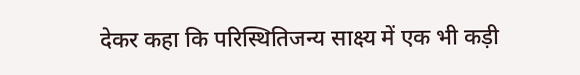देकर कहा कि परिस्थितिजन्य साक्ष्य में एक भी कड़ी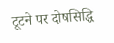टूटने पर दोषसिद्धि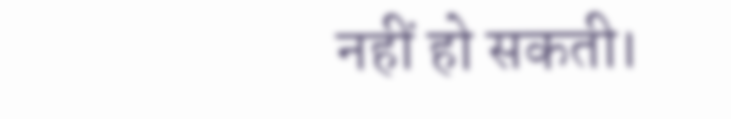नहीं हो सकती।